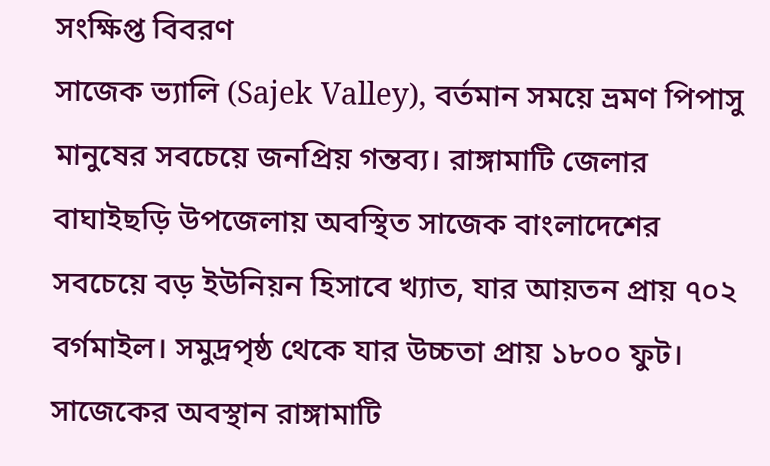সংক্ষিপ্ত বিবরণ
সাজেক ভ্যালি (Sajek Valley), বর্তমান সময়ে ভ্রমণ পিপাসু মানুষের সবচেয়ে জনপ্রিয় গন্তব্য। রাঙ্গামাটি জেলার বাঘাইছড়ি উপজেলায় অবস্থিত সাজেক বাংলাদেশের সবচেয়ে বড় ইউনিয়ন হিসাবে খ্যাত, যার আয়তন প্রায় ৭০২ বর্গমাইল। সমুদ্রপৃষ্ঠ থেকে যার উচ্চতা প্রায় ১৮০০ ফুট। সাজেকের অবস্থান রাঙ্গামাটি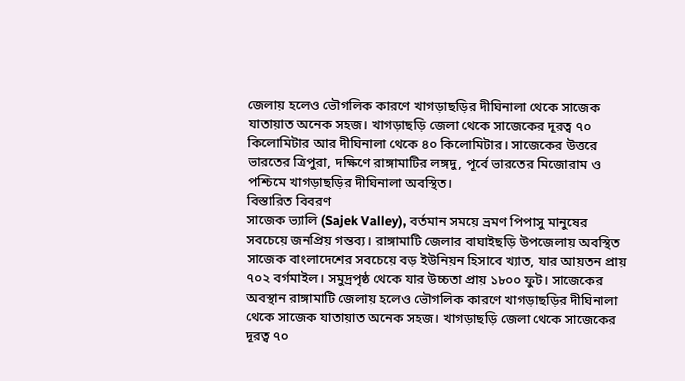জেলায় হলেও ভৌগলিক কারণে খাগড়াছড়ির দীঘিনালা থেকে সাজেক যাতায়াত অনেক সহজ। খাগড়াছড়ি জেলা থেকে সাজেকের দূরত্ব ৭০ কিলোমিটার আর দীঘিনালা থেকে ৪০ কিলোমিটার। সাজেকের উত্তরে ভারতের ত্রিপুরা, দক্ষিণে রাঙ্গামাটির লঙ্গদু, পূর্বে ভারতের মিজোরাম ও পশ্চিমে খাগড়াছড়ির দীঘিনালা অবস্থিত।
বিস্তারিত বিবরণ
সাজেক ভ্যালি (Sajek Valley), বর্তমান সময়ে ভ্রমণ পিপাসু মানুষের সবচেয়ে জনপ্রিয় গন্তব্য। রাঙ্গামাটি জেলার বাঘাইছড়ি উপজেলায় অবস্থিত সাজেক বাংলাদেশের সবচেয়ে বড় ইউনিয়ন হিসাবে খ্যাত, যার আয়তন প্রায় ৭০২ বর্গমাইল। সমুদ্রপৃষ্ঠ থেকে যার উচ্চতা প্রায় ১৮০০ ফুট। সাজেকের অবস্থান রাঙ্গামাটি জেলায় হলেও ভৌগলিক কারণে খাগড়াছড়ির দীঘিনালা থেকে সাজেক যাতায়াত অনেক সহজ। খাগড়াছড়ি জেলা থেকে সাজেকের দূরত্ব ৭০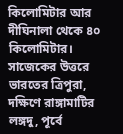কিলোমিটার আর দীঘিনালা থেকে ৪০ কিলোমিটার। সাজেকের উত্তরে ভারতের ত্রিপুরা, দক্ষিণে রাঙ্গামাটির লঙ্গদু, পূর্বে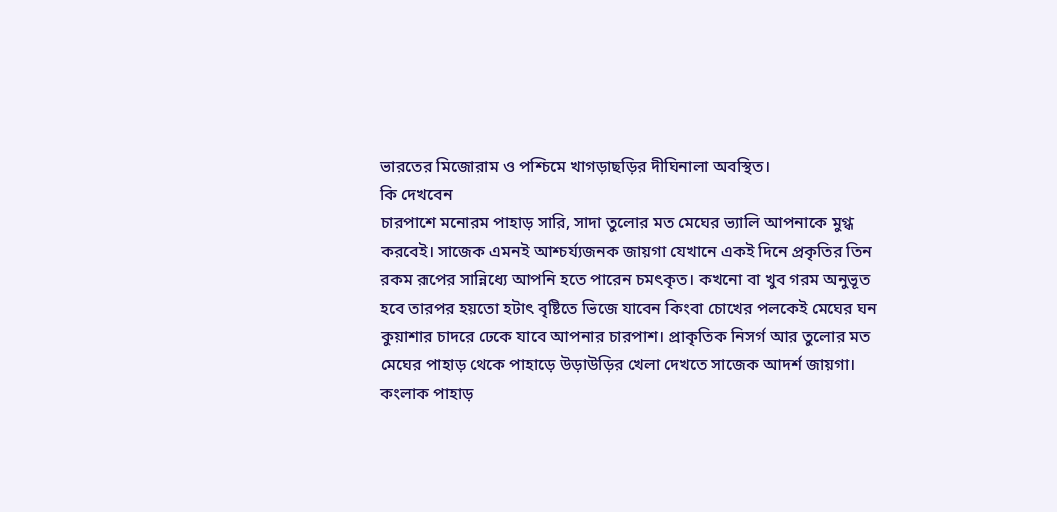ভারতের মিজোরাম ও পশ্চিমে খাগড়াছড়ির দীঘিনালা অবস্থিত।
কি দেখবেন
চারপাশে মনোরম পাহাড় সারি, সাদা তুলোর মত মেঘের ভ্যালি আপনাকে মুগ্ধ করবেই। সাজেক এমনই আশ্চর্য্যজনক জায়গা যেখানে একই দিনে প্রকৃতির তিন রকম রূপের সান্নিধ্যে আপনি হতে পারেন চমৎকৃত। কখনো বা খুব গরম অনুভূত হবে তারপর হয়তো হটাৎ বৃষ্টিতে ভিজে যাবেন কিংবা চোখের পলকেই মেঘের ঘন কুয়াশার চাদরে ঢেকে যাবে আপনার চারপাশ। প্রাকৃতিক নিসর্গ আর তুলোর মত মেঘের পাহাড় থেকে পাহাড়ে উড়াউড়ির খেলা দেখতে সাজেক আদর্শ জায়গা।
কংলাক পাহাড়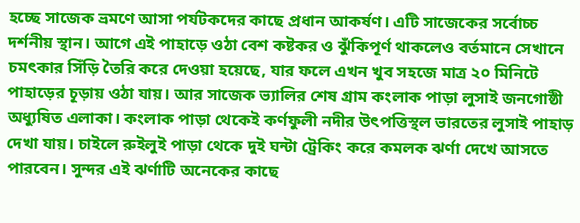হচ্ছে সাজেক ভ্রমণে আসা পর্যটকদের কাছে প্রধান আকর্ষণ। এটি সাজেকের সর্বোচ্চ দর্শনীয় স্থান। আগে এই পাহাড়ে ওঠা বেশ কষ্টকর ও ঝুঁকিপূর্ণ থাকলেও বর্তমানে সেখানে চমৎকার সিঁড়ি তৈরি করে দেওয়া হয়েছে, যার ফলে এখন খুব সহজে মাত্র ২০ মিনিটে পাহাড়ের চূড়ায় ওঠা যায়। আর সাজেক ভ্যালির শেষ গ্রাম কংলাক পাড়া লুসাই জনগোষ্ঠী অধ্যুষিত এলাকা। কংলাক পাড়া থেকেই কর্ণফুলী নদীর উৎপত্তিস্থল ভারতের লুসাই পাহাড় দেখা যায়। চাইলে রুইলুই পাড়া থেকে দুই ঘন্টা ট্রেকিং করে কমলক ঝর্ণা দেখে আসতে পারবেন। সুন্দর এই ঝর্ণাটি অনেকের কাছে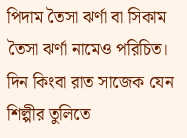পিদাম তৈসা ঝর্ণা বা সিকাম তৈসা ঝর্ণা নামেও পরিচিত।
দিন কিংবা রাত সাজেক যেন শিল্পীর তুলিতে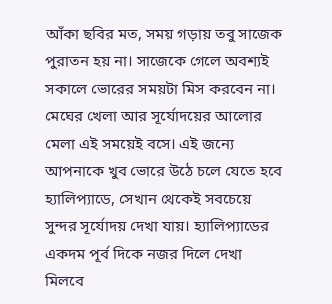আঁকা ছবির মত, সময় গড়ায় তবু সাজেক পুরাতন হয় না। সাজেকে গেলে অবশ্যই সকালে ভোরের সময়টা মিস করবেন না। মেঘের খেলা আর সূর্যোদয়ের আলোর মেলা এই সময়েই বসে। এই জন্যে আপনাকে খুব ভোরে উঠে চলে যেতে হবে হ্যালিপ্যাডে, সেখান থেকেই সবচেয়ে সুন্দর সূর্যোদয় দেখা যায়। হ্যালিপ্যাডের একদম পূর্ব দিকে নজর দিলে দেখা মিলবে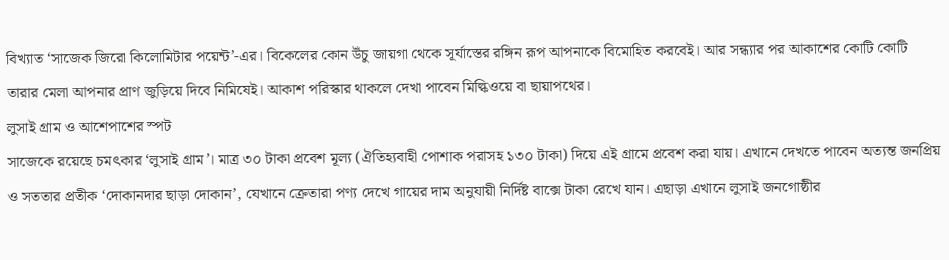বিখ্যাত ‘সাজেক জিরো কিলোমিটার পয়েন্ট’-এর। বিকেলের কোন উঁচু জায়গা থেকে সূর্যাস্তের রঙ্গিন রূপ আপনাকে বিমোহিত করবেই। আর সন্ধ্যার পর আকাশের কোটি কোটি তারার মেলা আপনার প্রাণ জুড়িয়ে দিবে নিমিষেই। আকাশ পরিস্কার থাকলে দেখা পাবেন মিল্কিওয়ে বা ছায়াপথের।
লুসাই গ্রাম ও আশেপাশের স্পট
সাজেকে রয়েছে চমৎকার ‘লুসাই গ্রাম’। মাত্র ৩০ টাকা প্রবেশ মূল্য (ঐতিহ্যবাহী পোশাক পরাসহ ১৩০ টাকা) দিয়ে এই গ্রামে প্রবেশ করা যায়। এখানে দেখতে পাবেন অত্যন্ত জনপ্রিয় ও সততার প্রতীক ‘দোকানদার ছাড়া দোকান’, যেখানে ক্রেতারা পণ্য দেখে গায়ের দাম অনুযায়ী নির্দিষ্ট বাক্সে টাকা রেখে যান। এছাড়া এখানে লুসাই জনগোষ্ঠীর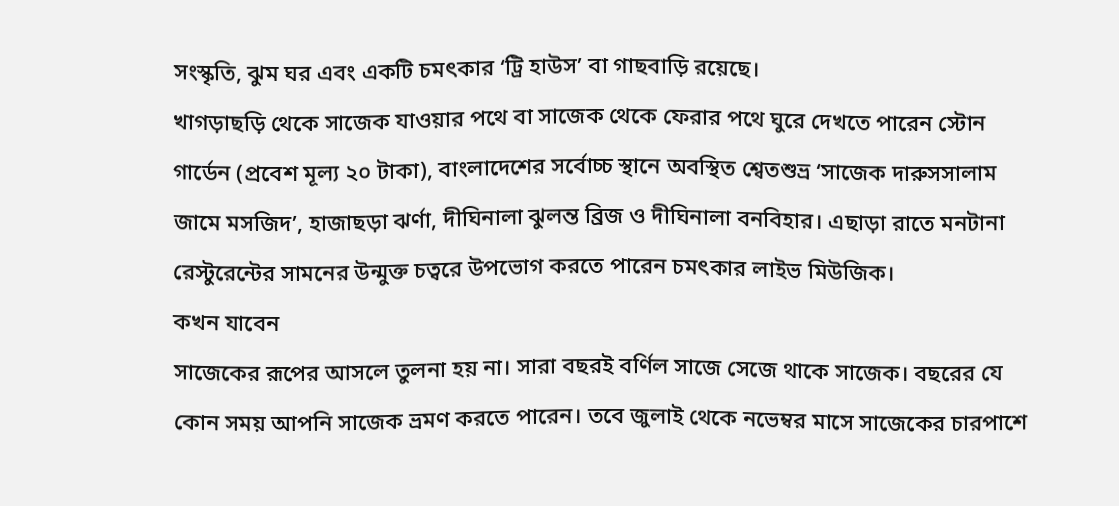সংস্কৃতি, ঝুম ঘর এবং একটি চমৎকার ‘ট্রি হাউস’ বা গাছবাড়ি রয়েছে।
খাগড়াছড়ি থেকে সাজেক যাওয়ার পথে বা সাজেক থেকে ফেরার পথে ঘুরে দেখতে পারেন স্টোন গার্ডেন (প্রবেশ মূল্য ২০ টাকা), বাংলাদেশের সর্বোচ্চ স্থানে অবস্থিত শ্বেতশুভ্র ‘সাজেক দারুসসালাম জামে মসজিদ’, হাজাছড়া ঝর্ণা, দীঘিনালা ঝুলন্ত ব্রিজ ও দীঘিনালা বনবিহার। এছাড়া রাতে মনটানা রেস্টুরেন্টের সামনের উন্মুক্ত চত্বরে উপভোগ করতে পারেন চমৎকার লাইভ মিউজিক।
কখন যাবেন
সাজেকের রূপের আসলে তুলনা হয় না। সারা বছরই বর্ণিল সাজে সেজে থাকে সাজেক। বছরের যে কোন সময় আপনি সাজেক ভ্রমণ করতে পারেন। তবে জুলাই থেকে নভেম্বর মাসে সাজেকের চারপাশে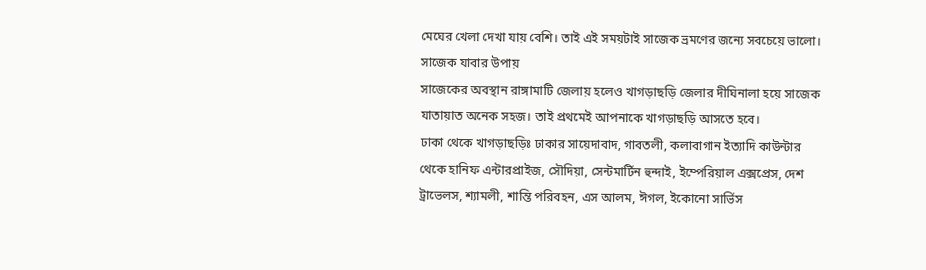মেঘের খেলা দেখা যায় বেশি। তাই এই সময়টাই সাজেক ভ্রমণের জন্যে সবচেয়ে ভালো।
সাজেক যাবার উপায়
সাজেকের অবস্থান রাঙ্গামাটি জেলায় হলেও খাগড়াছড়ি জেলার দীঘিনালা হয়ে সাজেক যাতায়াত অনেক সহজ। তাই প্রথমেই আপনাকে খাগড়াছড়ি আসতে হবে।
ঢাকা থেকে খাগড়াছড়িঃ ঢাকার সায়েদাবাদ, গাবতলী, কলাবাগান ইত্যাদি কাউন্টার থেকে হানিফ এন্টারপ্রাইজ, সৌদিয়া, সেন্টমার্টিন হুন্দাই, ইম্পেরিয়াল এক্সপ্রেস, দেশ ট্রাভেলস, শ্যামলী, শান্তি পরিবহন, এস আলম, ঈগল, ইকোনো সার্ভিস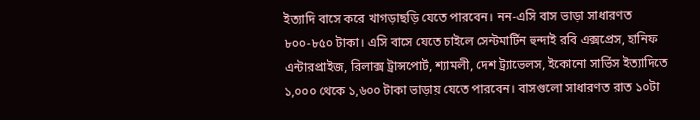ইত্যাদি বাসে করে খাগড়াছড়ি যেতে পারবেন। নন-এসি বাস ভাড়া সাধারণত ৮০০-৮৫০ টাকা। এসি বাসে যেতে চাইলে সেন্টমার্টিন হুন্দাই রবি এক্সপ্রেস, হানিফ এন্টারপ্রাইজ, রিলাক্স ট্রান্সপোর্ট, শ্যামলী, দেশ ট্র্যাভেলস, ইকোনো সার্ভিস ইত্যাদিতে ১,০০০ থেকে ১,৬০০ টাকা ভাড়ায় যেতে পারবেন। বাসগুলো সাধারণত রাত ১০টা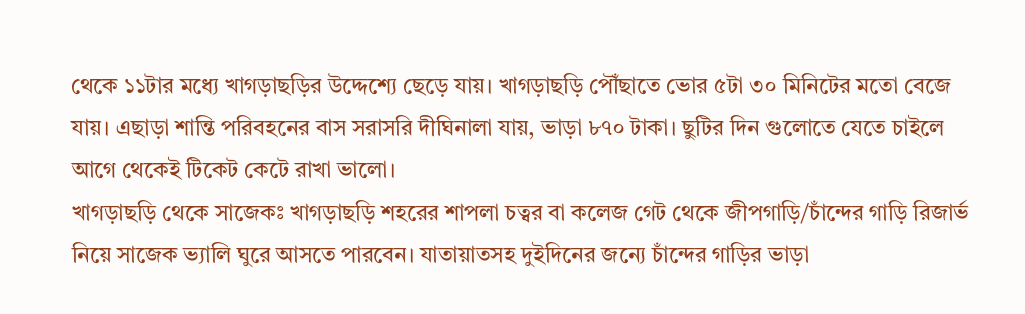থেকে ১১টার মধ্যে খাগড়াছড়ির উদ্দেশ্যে ছেড়ে যায়। খাগড়াছড়ি পৌঁছাতে ভোর ৫টা ৩০ মিনিটের মতো বেজে যায়। এছাড়া শান্তি পরিবহনের বাস সরাসরি দীঘিনালা যায়, ভাড়া ৮৭০ টাকা। ছুটির দিন গুলোতে যেতে চাইলে আগে থেকেই টিকেট কেটে রাখা ভালো।
খাগড়াছড়ি থেকে সাজেকঃ খাগড়াছড়ি শহরের শাপলা চত্বর বা কলেজ গেট থেকে জীপগাড়ি/চাঁন্দের গাড়ি রিজার্ভ নিয়ে সাজেক ভ্যালি ঘুরে আসতে পারবেন। যাতায়াতসহ দুইদিনের জন্যে চাঁন্দের গাড়ির ভাড়া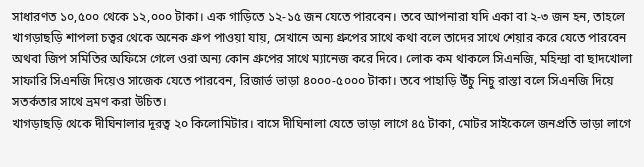সাধারণত ১০,৫০০ থেকে ১২,০০০ টাকা। এক গাড়িতে ১২-১৫ জন যেতে পারবেন। তবে আপনারা যদি একা বা ২-৩ জন হন, তাহলে খাগড়াছড়ি শাপলা চত্বর থেকে অনেক গ্রুপ পাওয়া যায়, সেখানে অন্য গ্রুপের সাথে কথা বলে তাদের সাথে শেয়ার করে যেতে পারবেন অথবা জিপ সমিতির অফিসে গেলে ওরা অন্য কোন গ্রুপের সাথে ম্যানেজ করে দিবে। লোক কম থাকলে সিএনজি, মহিন্দ্রা বা ছাদখোলা সাফারি সিএনজি দিয়েও সাজেক যেতে পারবেন, রিজার্ভ ভাড়া ৪০০০-৫০০০ টাকা। তবে পাহাড়ি উঁচু নিচু রাস্তা বলে সিএনজি দিয়ে সতর্কতার সাথে ভ্রমণ করা উচিত।
খাগড়াছড়ি থেকে দীঘিনালার দূরত্ব ২০ কিলোমিটার। বাসে দীঘিনালা যেতে ভাড়া লাগে ৪৫ টাকা, মোটর সাইকেলে জনপ্রতি ভাড়া লাগে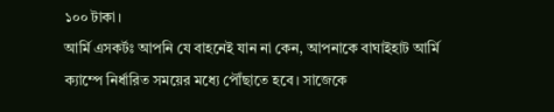১০০ টাকা।
আর্মি এসকর্টঃ আপনি যে বাহনেই যান না কেন, আপনাকে বাঘাইহাট আর্মি ক্যাম্পে নির্ধারিত সময়ের মধ্যে পৌঁছাতে হবে। সাজেকে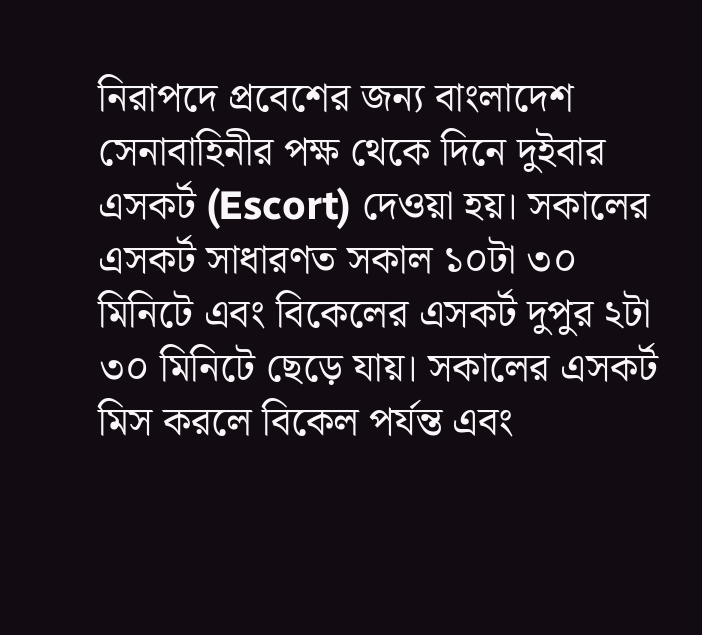নিরাপদে প্রবেশের জন্য বাংলাদেশ সেনাবাহিনীর পক্ষ থেকে দিনে দুইবার এসকর্ট (Escort) দেওয়া হয়। সকালের এসকর্ট সাধারণত সকাল ১০টা ৩০ মিনিটে এবং বিকেলের এসকর্ট দুপুর ২টা ৩০ মিনিটে ছেড়ে যায়। সকালের এসকর্ট মিস করলে বিকেল পর্যন্ত এবং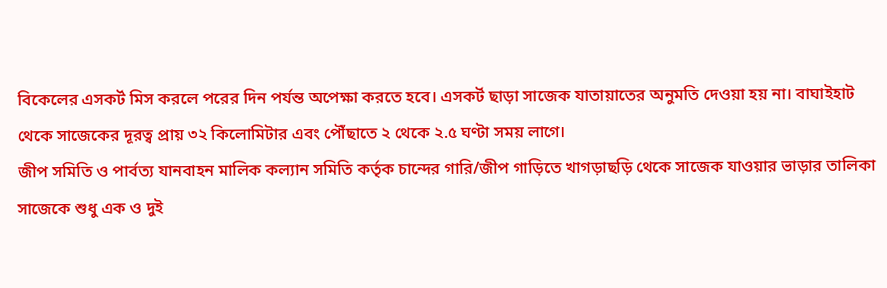বিকেলের এসকর্ট মিস করলে পরের দিন পর্যন্ত অপেক্ষা করতে হবে। এসকর্ট ছাড়া সাজেক যাতায়াতের অনুমতি দেওয়া হয় না। বাঘাইহাট থেকে সাজেকের দূরত্ব প্রায় ৩২ কিলোমিটার এবং পৌঁছাতে ২ থেকে ২.৫ ঘণ্টা সময় লাগে।
জীপ সমিতি ও পার্বত্য যানবাহন মালিক কল্যান সমিতি কর্তৃক চান্দের গারি/জীপ গাড়িতে খাগড়াছড়ি থেকে সাজেক যাওয়ার ভাড়ার তালিকা
সাজেকে শুধু এক ও দুই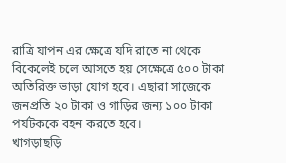রাত্রি যাপন এর ক্ষেত্রে যদি রাতে না থেকে বিকেলেই চলে আসতে হয় সেক্ষেত্রে ৫০০ টাকা অতিরিক্ত ভাড়া যোগ হবে। এছারা সাজেকে জনপ্রতি ২০ টাকা ও গাড়ির জন্য ১০০ টাকা পর্যটককে বহন করতে হবে।
খাগড়াছড়ি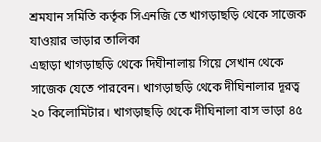শ্রমযান সমিতি কর্তৃক সিএনজি তে খাগড়াছড়ি থেকে সাজেক যাওয়ার ভাড়ার তালিকা
এছাড়া খাগড়াছড়ি থেকে দিঘীনালায় গিয়ে সেখান থেকে সাজেক যেতে পারবেন। খাগড়াছড়ি থেকে দীঘিনালার দূরত্ব ২০ কিলোমিটার। খাগড়াছড়ি থেকে দীঘিনালা বাস ভাড়া ৪৫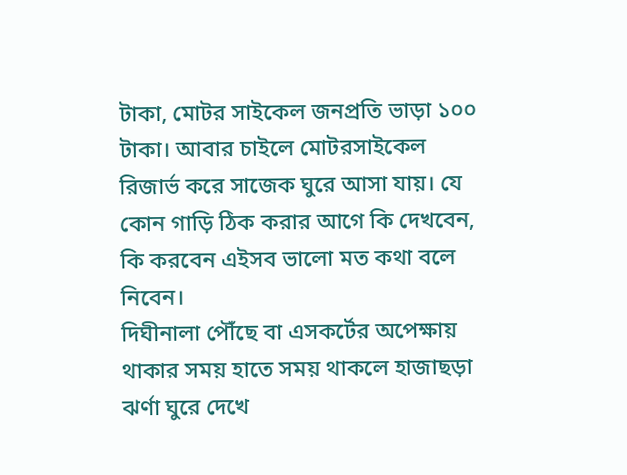টাকা, মোটর সাইকেল জনপ্রতি ভাড়া ১০০ টাকা। আবার চাইলে মোটরসাইকেল রিজার্ভ করে সাজেক ঘুরে আসা যায়। যে কোন গাড়ি ঠিক করার আগে কি দেখবেন, কি করবেন এইসব ভালো মত কথা বলে নিবেন।
দিঘীনালা পৌঁছে বা এসকর্টের অপেক্ষায় থাকার সময় হাতে সময় থাকলে হাজাছড়া ঝর্ণা ঘুরে দেখে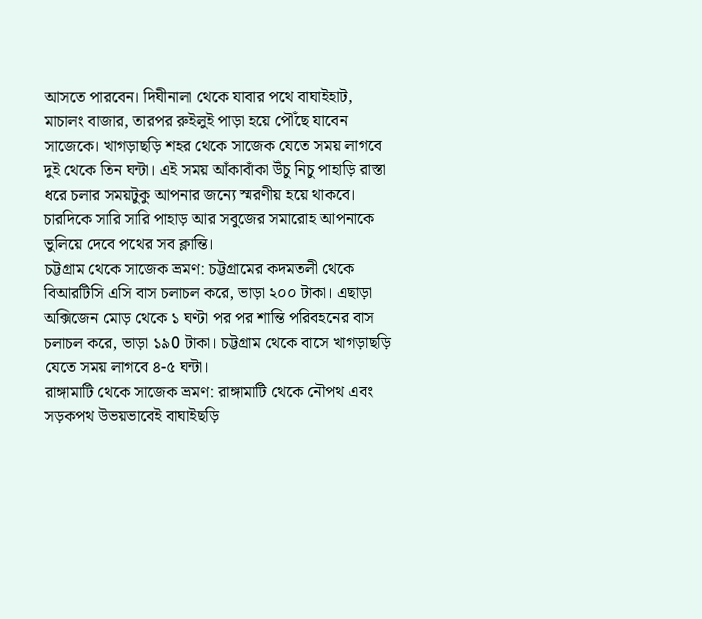আসতে পারবেন। দিঘীনালা থেকে যাবার পথে বাঘাইহাট, মাচালং বাজার, তারপর রুইলুই পাড়া হয়ে পৌঁছে যাবেন সাজেকে। খাগড়াছড়ি শহর থেকে সাজেক যেতে সময় লাগবে দুই থেকে তিন ঘন্টা। এই সময় আঁকাবাঁকা উঁচু নিচু পাহাড়ি রাস্তা ধরে চলার সময়টুকু আপনার জন্যে স্মরণীয় হয়ে থাকবে। চারদিকে সারি সারি পাহাড় আর সবুজের সমারোহ আপনাকে ভুলিয়ে দেবে পথের সব ক্লান্তি।
চট্টগ্রাম থেকে সাজেক ভ্রমণ: চট্টগ্রামের কদমতলী থেকে বিআরটিসি এসি বাস চলাচল করে, ভাড়া ২০০ টাকা। এছাড়া অক্সিজেন মোড় থেকে ১ ঘণ্টা পর পর শান্তি পরিবহনের বাস চলাচল করে, ভাড়া ১৯0 টাকা। চট্টগ্রাম থেকে বাসে খাগড়াছড়ি যেতে সময় লাগবে ৪-৫ ঘন্টা।
রাঙ্গামাটি থেকে সাজেক ভ্রমণ: রাঙ্গামাটি থেকে নৌপথ এবং সড়কপথ উভয়ভাবেই বাঘাইছড়ি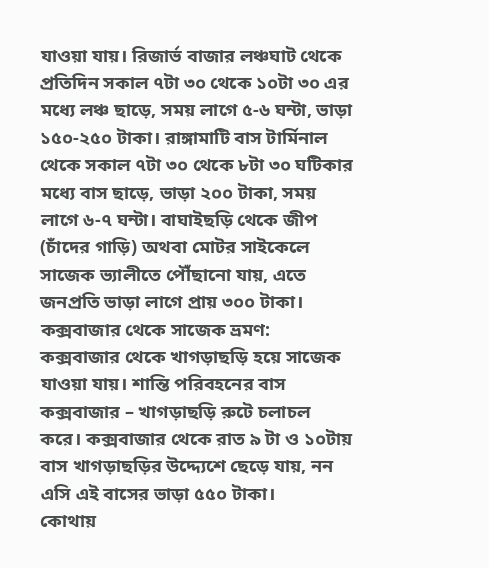যাওয়া যায়। রিজার্ভ বাজার লঞ্চঘাট থেকে প্রতিদিন সকাল ৭টা ৩০ থেকে ১০টা ৩০ এর মধ্যে লঞ্চ ছাড়ে, সময় লাগে ৫-৬ ঘন্টা, ভাড়া ১৫০-২৫০ টাকা। রাঙ্গামাটি বাস টার্মিনাল থেকে সকাল ৭টা ৩০ থেকে ৮টা ৩০ ঘটিকার মধ্যে বাস ছাড়ে, ভাড়া ২০০ টাকা, সময় লাগে ৬-৭ ঘন্টা। বাঘাইছড়ি থেকে জীপ (চাঁদের গাড়ি) অথবা মোটর সাইকেলে সাজেক ভ্যালীতে পৌঁছানো যায়, এতে জনপ্রতি ভাড়া লাগে প্রায় ৩০০ টাকা।
কক্সবাজার থেকে সাজেক ভ্রমণ: কক্সবাজার থেকে খাগড়াছড়ি হয়ে সাজেক যাওয়া যায়। শান্তি পরিবহনের বাস কক্সবাজার – খাগড়াছড়ি রুটে চলাচল করে। কক্সবাজার থেকে রাত ৯ টা ও ১০টায় বাস খাগড়াছড়ির উদ্দ্যেশে ছেড়ে যায়, নন এসি এই বাসের ভাড়া ৫৫০ টাকা।
কোথায়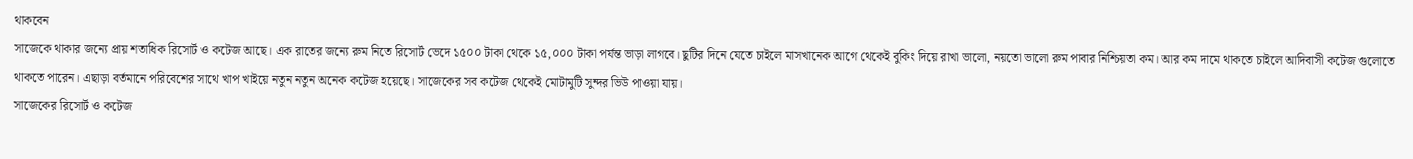থাকবেন
সাজেকে থাকার জন্যে প্রায় শতাধিক রিসোর্ট ও কটেজ আছে। এক রাতের জন্যে রুম নিতে রিসোর্ট ভেদে ১৫০০ টাকা থেকে ১৫,০০০ টাকা পর্যন্ত ভাড়া লাগবে। ছুটির দিনে যেতে চাইলে মাসখানেক আগে থেকেই বুকিং দিয়ে রাখা ভালো, নয়তো ভালো রুম পাবার নিশ্চিয়তা কম। আর কম দামে থাকতে চাইলে আদিবাসী কটেজ গুলোতে থাকতে পারেন। এছাড়া বর্তমানে পরিবেশের সাথে খাপ খাইয়ে নতুন নতুন অনেক কটেজ হয়েছে। সাজেকের সব কটেজ থেকেই মোটামুটি সুন্দর ভিউ পাওয়া যায়।
সাজেকের রিসোর্ট ও কটেজ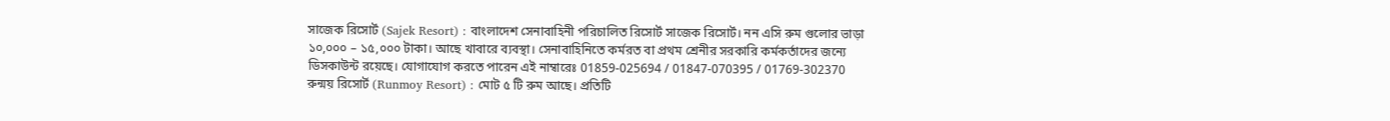সাজেক রিসোর্ট (Sajek Resort) : বাংলাদেশ সেনাবাহিনী পরিচালিত রিসোর্ট সাজেক রিসোর্ট। নন এসি রুম গুলোর ভাড়া ১০,০০০ – ১৫,০০০ টাকা। আছে খাবারে ব্যবস্থা। সেনাবাহিনিতে কর্মরত বা প্রথম শ্রেনীর সরকারি কর্মকর্তাদের জন্যে ডিসকাউন্ট রয়েছে। যোগাযোগ করতে পারেন এই নাম্বারেঃ 01859-025694 / 01847-070395 / 01769-302370
রুন্ময় রিসোর্ট (Runmoy Resort) : মোট ৫ টি রুম আছে। প্রতিটি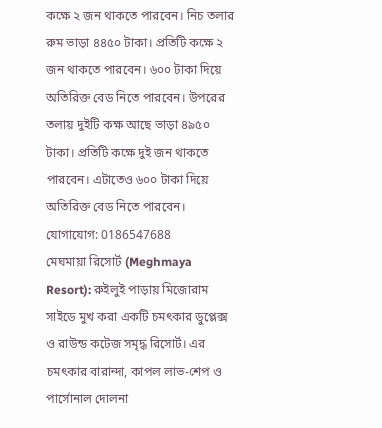কক্ষে ২ জন থাকতে পারবেন। নিচ তলার রুম ভাড়া ৪৪৫০ টাকা। প্রতিটি কক্ষে ২ জন থাকতে পারবেন। ৬০০ টাকা দিয়ে অতিরিক্ত বেড নিতে পারবেন। উপরের তলায় দুইটি কক্ষ আছে ভাড়া ৪৯৫০ টাকা। প্রতিটি কক্ষে দুই জন থাকতে পারবেন। এটাতেও ৬০০ টাকা দিয়ে অতিরিক্ত বেড নিতে পারবেন। যোগাযোগ: 0186547688
মেঘমায়া রিসোর্ট (Meghmaya Resort): রুইলুই পাড়ায় মিজোরাম সাইডে মুখ করা একটি চমৎকার ডুপ্লেক্স ও রাউন্ড কটেজ সমৃদ্ধ রিসোর্ট। এর চমৎকার বারান্দা, কাপল লাভ-শেপ ও পার্সোনাল দোলনা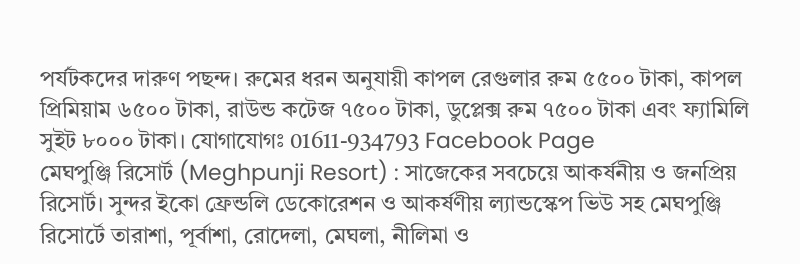পর্যটকদের দারুণ পছন্দ। রুমের ধরন অনুযায়ী কাপল রেগুলার রুম ৫৫০০ টাকা, কাপল প্রিমিয়াম ৬৫০০ টাকা, রাউন্ড কটেজ ৭৫০০ টাকা, ডুপ্লেক্স রুম ৭৫০০ টাকা এবং ফ্যামিলি সুইট ৮০০০ টাকা। যোগাযোগঃ 01611-934793 Facebook Page
মেঘপুঞ্জি রিসোর্ট (Meghpunji Resort) : সাজেকের সবচেয়ে আকর্ষনীয় ও জনপ্রিয় রিসোর্ট। সুন্দর ইকো ফ্রেন্ডলি ডেকোরেশন ও আকর্ষণীয় ল্যান্ডস্কেপ ভিউ সহ মেঘপুঞ্জি রিসোর্টে তারাশা, পূর্বাশা, রোদেলা, মেঘলা, নীলিমা ও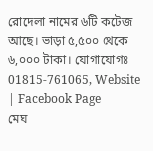রোদেলা নামের ৬টি কটেজ আছে। ভাড়া ৫,৫০০ থেকে ৬,০০০ টাকা। যোগাযোগঃ 01815-761065, Website | Facebook Page
মেঘ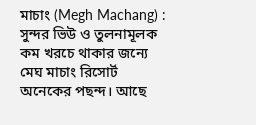মাচাং (Megh Machang) : সুন্দর ভিউ ও তুলনামূলক কম খরচে থাকার জন্যে মেঘ মাচাং রিসোর্ট অনেকের পছন্দ। আছে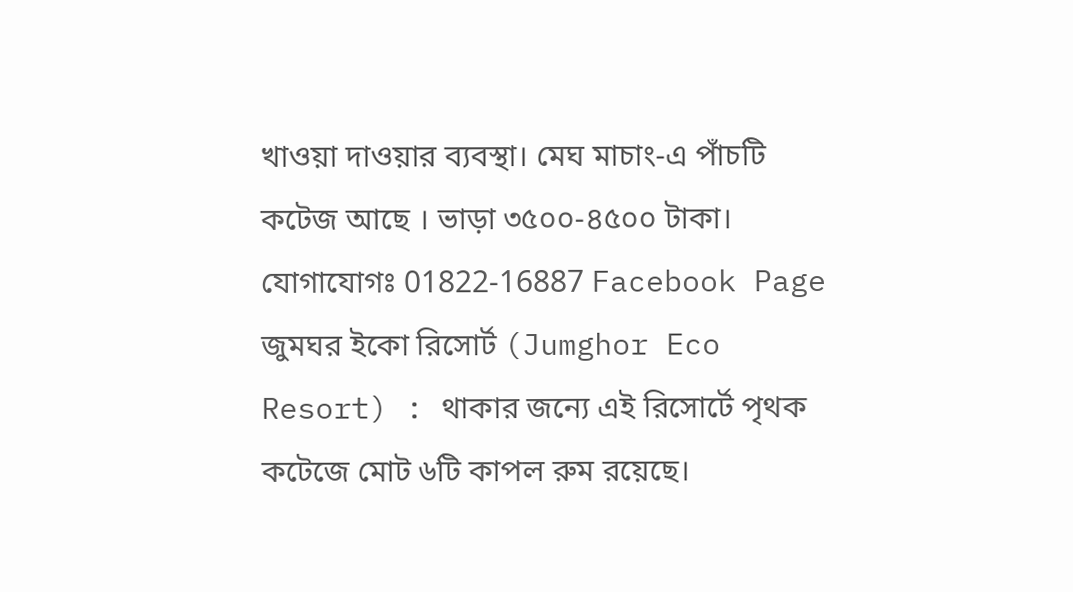খাওয়া দাওয়ার ব্যবস্থা। মেঘ মাচাং-এ পাঁচটি কটেজ আছে । ভাড়া ৩৫০০-৪৫০০ টাকা। যোগাযোগঃ 01822-16887 Facebook Page
জুমঘর ইকো রিসোর্ট (Jumghor Eco Resort) : থাকার জন্যে এই রিসোর্টে পৃথক কটেজে মোট ৬টি কাপল রুম রয়েছে।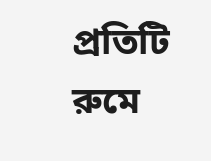প্রতিটি রুমে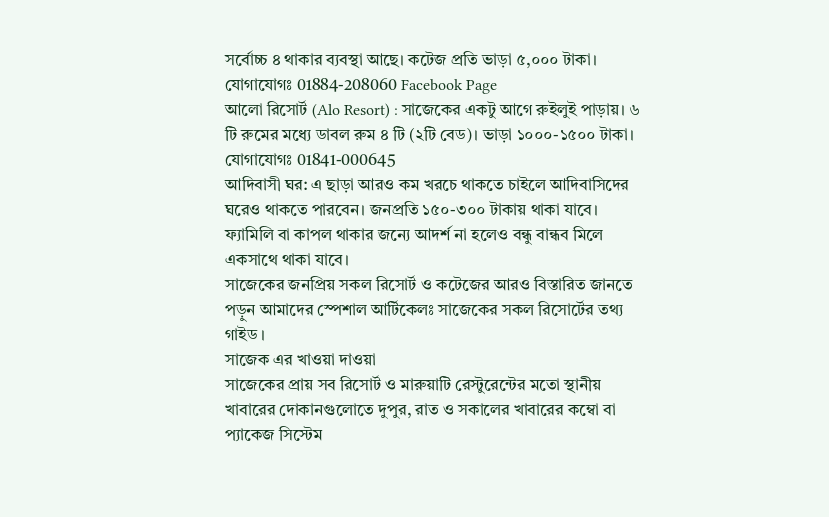সর্বোচ্চ ৪ থাকার ব্যবস্থা আছে। কটেজ প্রতি ভাড়া ৫,০০০ টাকা। যোগাযোগঃ 01884-208060 Facebook Page
আলো রিসোর্ট (Alo Resort) : সাজেকের একটু আগে রুইলুই পাড়ায়। ৬ টি রুমের মধ্যে ডাবল রুম ৪ টি (২টি বেড)। ভাড়া ১০০০-১৫০০ টাকা। যোগাযোগঃ 01841-000645
আদিবাসী ঘর: এ ছাড়া আরও কম খরচে থাকতে চাইলে আদিবাসিদের ঘরেও থাকতে পারবেন। জনপ্রতি ১৫০-৩০০ টাকায় থাকা যাবে। ফ্যামিলি বা কাপল থাকার জন্যে আদর্শ না হলেও বন্ধু বান্ধব মিলে একসাথে থাকা যাবে।
সাজেকের জনপ্রিয় সকল রিসোর্ট ও কটেজের আরও বিস্তারিত জানতে পড়ুন আমাদের স্পেশাল আর্টিকেলঃ সাজেকের সকল রিসোর্টের তথ্য গাইড ।
সাজেক এর খাওয়া দাওয়া
সাজেকের প্রায় সব রিসোর্ট ও মারুয়াটি রেস্টুরেন্টের মতো স্থানীয় খাবারের দোকানগুলোতে দুপুর, রাত ও সকালের খাবারের কম্বো বা প্যাকেজ সিস্টেম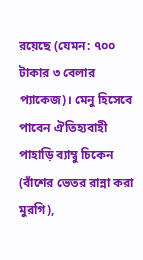রয়েছে (যেমন: ৭০০ টাকার ৩ বেলার প্যাকেজ)। মেনু হিসেবে পাবেন ঐতিহ্যবাহী পাহাড়ি ব্যাম্বু চিকেন (বাঁশের ভেতর রান্না করা মুরগি),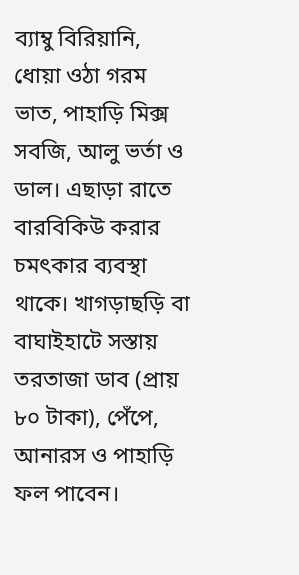ব্যাম্বু বিরিয়ানি, ধোয়া ওঠা গরম ভাত, পাহাড়ি মিক্স সবজি, আলু ভর্তা ও ডাল। এছাড়া রাতে বারবিকিউ করার চমৎকার ব্যবস্থা থাকে। খাগড়াছড়ি বা বাঘাইহাটে সস্তায় তরতাজা ডাব (প্রায় ৮০ টাকা), পেঁপে, আনারস ও পাহাড়ি ফল পাবেন।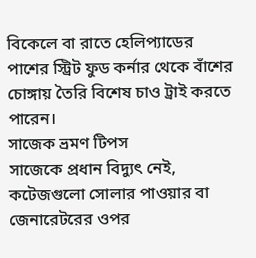বিকেলে বা রাতে হেলিপ্যাডের পাশের স্ট্রিট ফুড কর্নার থেকে বাঁশের চোঙ্গায় তৈরি বিশেষ চাও ট্রাই করতে পারেন।
সাজেক ভ্রমণ টিপস
সাজেকে প্রধান বিদ্যুৎ নেই, কটেজগুলো সোলার পাওয়ার বা জেনারেটরের ওপর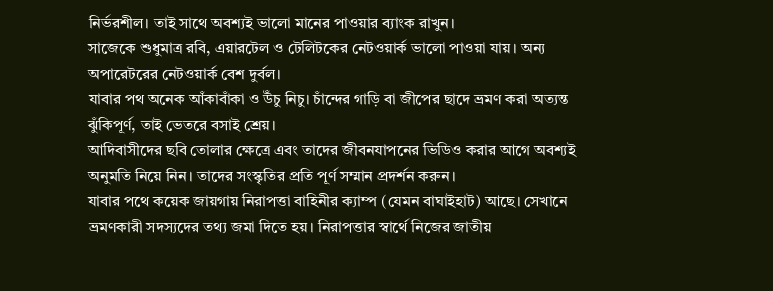নির্ভরশীল। তাই সাথে অবশ্যই ভালো মানের পাওয়ার ব্যাংক রাখুন।
সাজেকে শুধুমাত্র রবি, এয়ারটেল ও টেলিটকের নেটওয়ার্ক ভালো পাওয়া যায়। অন্য অপারেটরের নেটওয়ার্ক বেশ দুর্বল।
যাবার পথ অনেক আঁকাবাঁকা ও উঁচু নিচু। চাঁন্দের গাড়ি বা জীপের ছাদে ভ্রমণ করা অত্যন্ত ঝুঁকিপূর্ণ, তাই ভেতরে বসাই শ্রেয়।
আদিবাসীদের ছবি তোলার ক্ষেত্রে এবং তাদের জীবনযাপনের ভিডিও করার আগে অবশ্যই অনুমতি নিয়ে নিন। তাদের সংস্কৃতির প্রতি পূর্ণ সম্মান প্রদর্শন করুন।
যাবার পথে কয়েক জায়গায় নিরাপত্তা বাহিনীর ক্যাম্প (যেমন বাঘাইহাট) আছে। সেখানে ভ্রমণকারী সদস্যদের তথ্য জমা দিতে হয়। নিরাপত্তার স্বার্থে নিজের জাতীয়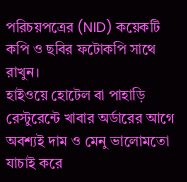পরিচয়পত্রের (NID) কয়েকটি কপি ও ছবির ফটোকপি সাথে রাখুন।
হাইওয়ে হোটেল বা পাহাড়ি রেস্টুরেন্টে খাবার অর্ডারের আগে অবশ্যই দাম ও মেনু ভালোমতো যাচাই করে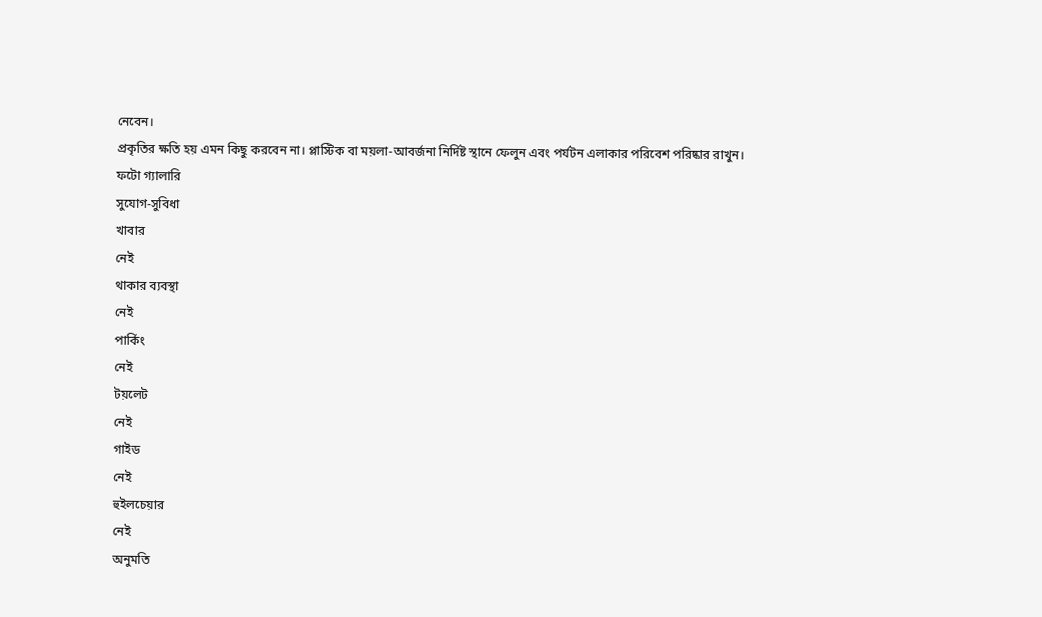নেবেন।
প্রকৃতির ক্ষতি হয় এমন কিছু করবেন না। প্লাস্টিক বা ময়লা-আবর্জনা নির্দিষ্ট স্থানে ফেলুন এবং পর্যটন এলাকার পরিবেশ পরিষ্কার রাখুন।
ফটো গ্যালারি
সুযোগ-সুবিধা
খাবার
নেই
থাকার ব্যবস্থা
নেই
পার্কিং
নেই
টয়লেট
নেই
গাইড
নেই
হুইলচেয়ার
নেই
অনুমতি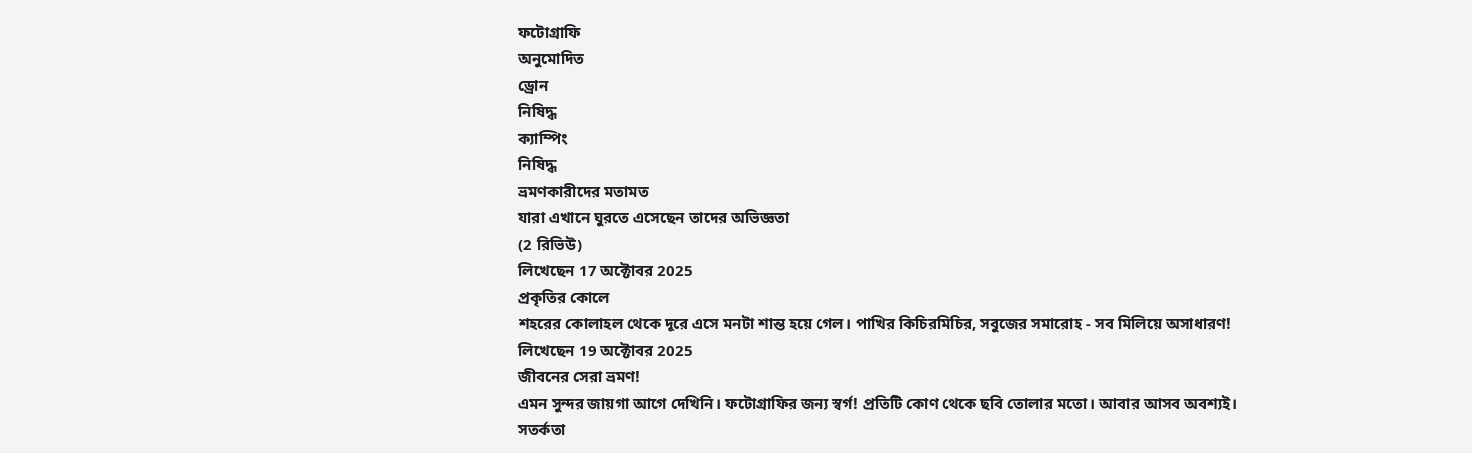ফটোগ্রাফি
অনুমোদিত
ড্রোন
নিষিদ্ধ
ক্যাম্পিং
নিষিদ্ধ
ভ্রমণকারীদের মতামত
যারা এখানে ঘুরতে এসেছেন তাদের অভিজ্ঞতা
(2 রিভিউ)
লিখেছেন 17 অক্টোবর 2025
প্রকৃতির কোলে
শহরের কোলাহল থেকে দূরে এসে মনটা শান্ত হয়ে গেল। পাখির কিচিরমিচির, সবুজের সমারোহ - সব মিলিয়ে অসাধারণ!
লিখেছেন 19 অক্টোবর 2025
জীবনের সেরা ভ্রমণ!
এমন সুন্দর জায়গা আগে দেখিনি। ফটোগ্রাফির জন্য স্বর্গ! প্রতিটি কোণ থেকে ছবি তোলার মতো। আবার আসব অবশ্যই।
সতর্কতা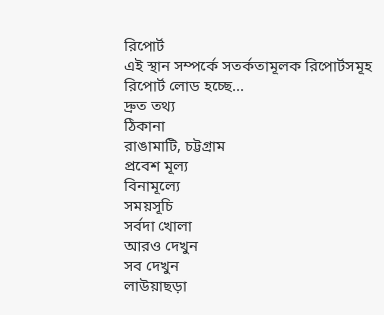রিপোর্ট
এই স্থান সম্পর্কে সতর্কতামূলক রিপোর্টসমূহ
রিপোর্ট লোড হচ্ছে...
দ্রুত তথ্য
ঠিকানা
রাঙামাটি, চট্টগ্রাম
প্রবেশ মূল্য
বিনামূল্যে
সময়সূচি
সর্বদা খোলা
আরও দেখুন
সব দেখুন
লাউয়াছড়া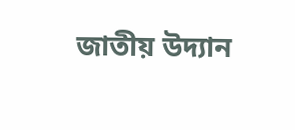জাতীয় উদ্যান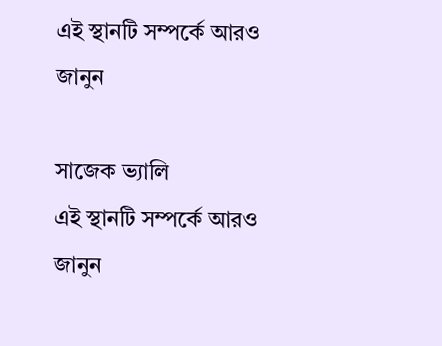এই স্থানটি সম্পর্কে আরও জানুন

সাজেক ভ্যালি
এই স্থানটি সম্পর্কে আরও জানুন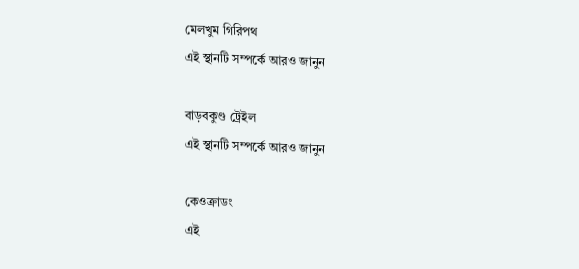মেলখুম গিরিপথ
এই স্থানটি সম্পর্কে আরও জানুন

বাড়বকুণ্ড ট্রেইল
এই স্থানটি সম্পর্কে আরও জানুন

কেওক্রাডং
এই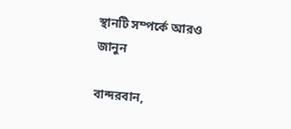স্থানটি সম্পর্কে আরও জানুন

বান্দরবান,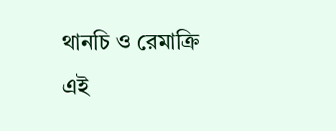থানচি ও রেমাক্রি
এই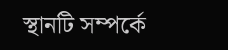স্থানটি সম্পর্কে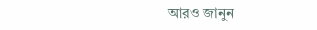আরও জানুন